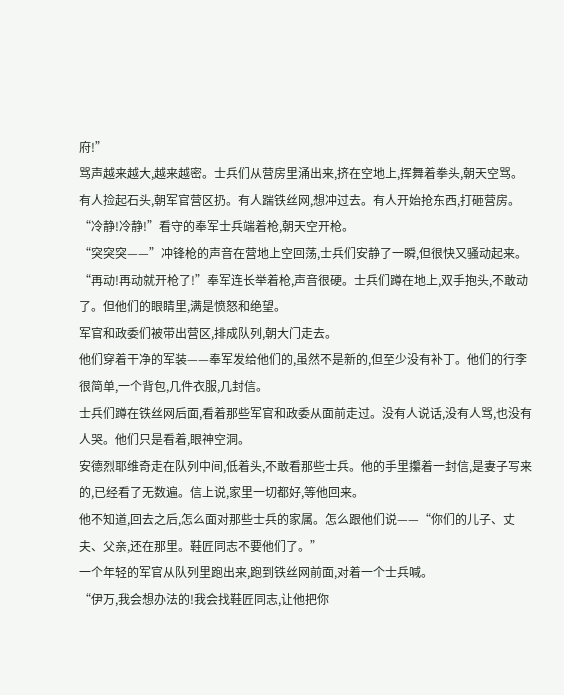府!”
骂声越来越大,越来越密。士兵们从营房里涌出来,挤在空地上,挥舞着拳头,朝天空骂。
有人捡起石头,朝军官营区扔。有人踹铁丝网,想冲过去。有人开始抢东西,打砸营房。
“冷静!冷静!”看守的奉军士兵端着枪,朝天空开枪。
“突突突——”冲锋枪的声音在营地上空回荡,士兵们安静了一瞬,但很快又骚动起来。
“再动!再动就开枪了!”奉军连长举着枪,声音很硬。士兵们蹲在地上,双手抱头,不敢动了。但他们的眼睛里,满是愤怒和绝望。
军官和政委们被带出营区,排成队列,朝大门走去。
他们穿着干净的军装——奉军发给他们的,虽然不是新的,但至少没有补丁。他们的行李很简单,一个背包,几件衣服,几封信。
士兵们蹲在铁丝网后面,看着那些军官和政委从面前走过。没有人说话,没有人骂,也没有人哭。他们只是看着,眼神空洞。
安德烈耶维奇走在队列中间,低着头,不敢看那些士兵。他的手里攥着一封信,是妻子写来的,已经看了无数遍。信上说,家里一切都好,等他回来。
他不知道,回去之后,怎么面对那些士兵的家属。怎么跟他们说——“你们的儿子、丈夫、父亲,还在那里。鞋匠同志不要他们了。”
一个年轻的军官从队列里跑出来,跑到铁丝网前面,对着一个士兵喊。
“伊万,我会想办法的!我会找鞋匠同志,让他把你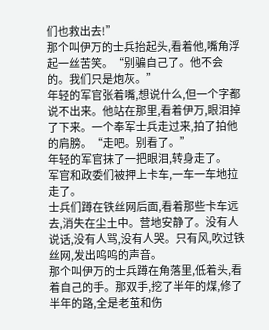们也救出去!”
那个叫伊万的士兵抬起头,看着他,嘴角浮起一丝苦笑。“别骗自己了。他不会的。我们只是炮灰。”
年轻的军官张着嘴,想说什么,但一个字都说不出来。他站在那里,看着伊万,眼泪掉了下来。一个奉军士兵走过来,拍了拍他的肩膀。“走吧。别看了。”
年轻的军官抹了一把眼泪,转身走了。
军官和政委们被押上卡车,一车一车地拉走了。
士兵们蹲在铁丝网后面,看着那些卡车远去,消失在尘土中。营地安静了。没有人说话,没有人骂,没有人哭。只有风,吹过铁丝网,发出呜呜的声音。
那个叫伊万的士兵蹲在角落里,低着头,看着自己的手。那双手,挖了半年的煤,修了半年的路,全是老茧和伤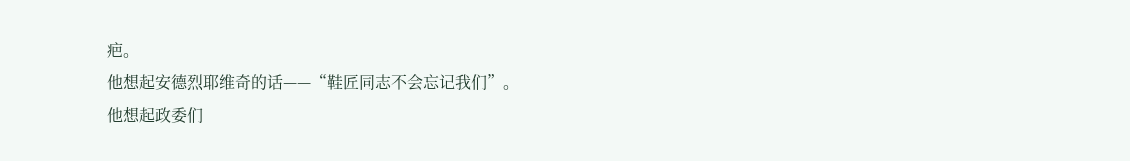疤。
他想起安德烈耶维奇的话——“鞋匠同志不会忘记我们”。
他想起政委们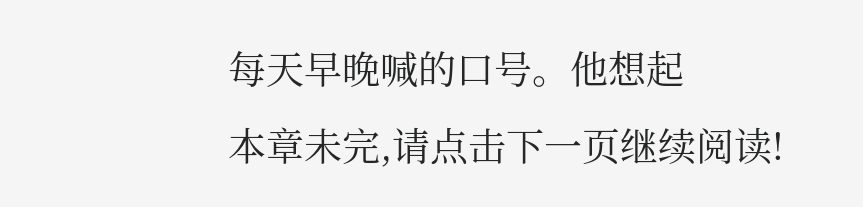每天早晚喊的口号。他想起
本章未完,请点击下一页继续阅读!